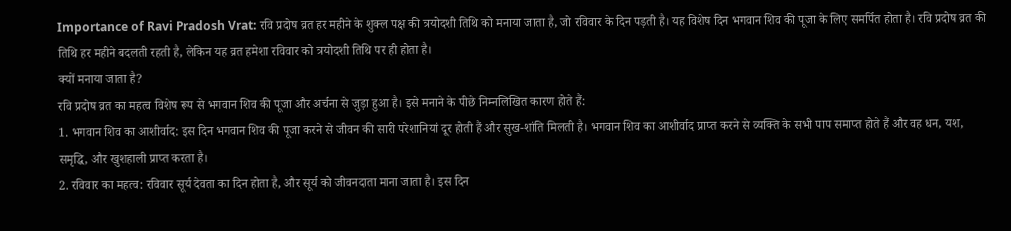Importance of Ravi Pradosh Vrat: रवि प्रदोष व्रत हर महीने के शुक्ल पक्ष की त्रयोदशी तिथि को मनाया जाता है, जो रविवार के दिन पड़ती है। यह विशेष दिन भगवान शिव की पूजा के लिए समर्पित होता है। रवि प्रदोष व्रत की तिथि हर महीने बदलती रहती है, लेकिन यह व्रत हमेशा रविवार को त्रयोदशी तिथि पर ही होता है।
क्यों मनाया जाता है?
रवि प्रदोष व्रत का महत्व विशेष रूप से भगवान शिव की पूजा और अर्चना से जुड़ा हुआ है। इसे मनाने के पीछे निम्नलिखित कारण होते हैं:
1. भगवान शिव का आशीर्वाद: इस दिन भगवान शिव की पूजा करने से जीवन की सारी परेशानियां दूर होती हैं और सुख-शांति मिलती है। भगवान शिव का आशीर्वाद प्राप्त करने से व्यक्ति के सभी पाप समाप्त होते हैं और वह धन, यश, समृद्धि, और खुशहाली प्राप्त करता है।
2. रविवार का महत्व: रविवार सूर्य देवता का दिन होता है, और सूर्य को जीवनदाता माना जाता है। इस दिन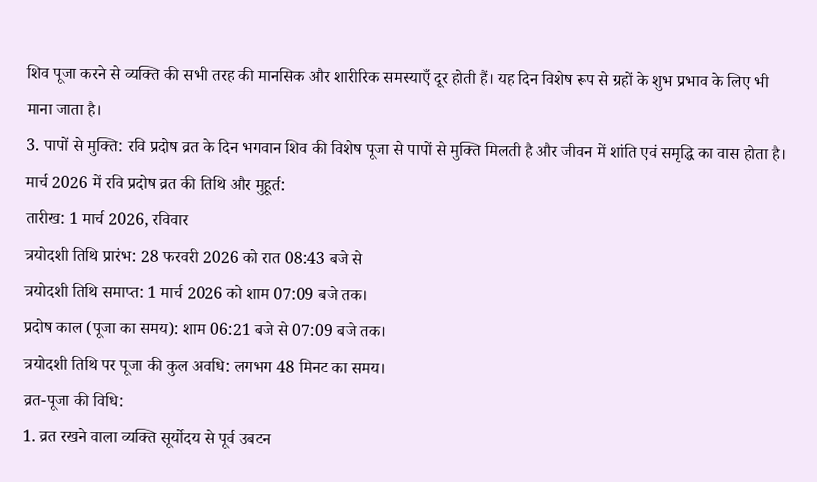शिव पूजा करने से व्यक्ति की सभी तरह की मानसिक और शारीरिक समस्याएँ दूर होती हैं। यह दिन विशेष रूप से ग्रहों के शुभ प्रभाव के लिए भी माना जाता है।
3. पापों से मुक्ति: रवि प्रदोष व्रत के दिन भगवान शिव की विशेष पूजा से पापों से मुक्ति मिलती है और जीवन में शांति एवं समृद्धि का वास होता है।
मार्च 2026 में रवि प्रदोष व्रत की तिथि और मुहूर्त:
तारीख: 1 मार्च 2026, रविवार
त्रयोदशी तिथि प्रारंभ: 28 फरवरी 2026 को रात 08:43 बजे से
त्रयोदशी तिथि समाप्त: 1 मार्च 2026 को शाम 07:09 बजे तक।
प्रदोष काल (पूजा का समय): शाम 06:21 बजे से 07:09 बजे तक।
त्रयोदशी तिथि पर पूजा की कुल अवधि: लगभग 48 मिनट का समय।
व्रत-पूजा की विधि:
1. व्रत रखने वाला व्यक्ति सूर्योदय से पूर्व उबटन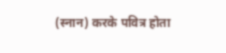(स्नान) करके पवित्र होता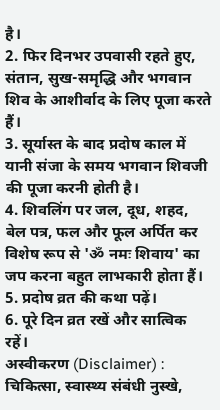है।
2. फिर दिनभर उपवासी रहते हुए, संतान, सुख-समृद्धि और भगवान शिव के आशीर्वाद के लिए पूजा करते हैं।
3. सूर्यास्त के बाद प्रदोष काल में यानी संजा के समय भगवान शिवजी की पूजा करनी होती है।
4. शिवलिंग पर जल, दूध, शहद, बेल पत्र, फल और फूल अर्पित कर विशेष रूप से 'ॐ नमः शिवाय' का जप करना बहुत लाभकारी होता हैं।
5. प्रदोष व्रत की कथा पढ़ें।
6. पूरे दिन व्रत रखें और सात्विक रहें।
अस्वीकरण (Disclaimer) : चिकित्सा, स्वास्थ्य संबंधी नुस्खे,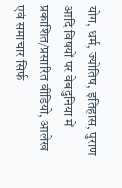योग, धर्म, ज्योतिष, इतिहास, पुराण आदि विषयों पर वेबदुनिया में प्रकाशित/प्रसारित वीडियो, आलेख एवं समाचार सिर्फ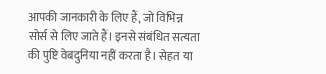आपकी जानकारी के लिए हैं, जो विभिन्न सोर्स से लिए जाते हैं। इनसे संबंधित सत्यता की पुष्टि वेबदुनिया नहीं करता है। सेहत या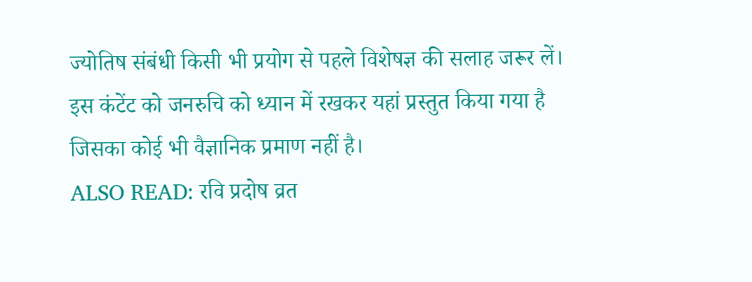ज्योतिष संबंधी किसी भी प्रयोग से पहले विशेषज्ञ की सलाह जरूर लें। इस कंटेंट को जनरुचि को ध्यान में रखकर यहां प्रस्तुत किया गया है जिसका कोई भी वैज्ञानिक प्रमाण नहीं है।
ALSO READ: रवि प्रदोष व्रत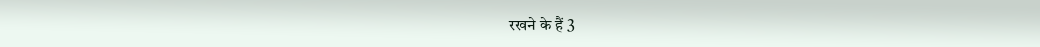रखने के हैं 3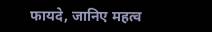फायदे, जानिए महत्व